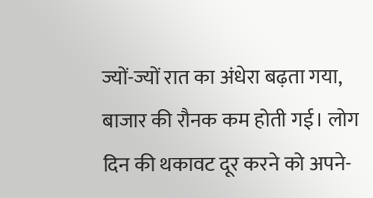ज्यों-ज्यों रात का अंधेरा बढ़ता गया, बाजार की रौनक कम होती गई। लोग दिन की थकावट दूर करने को अपने-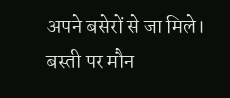अपने बसेरों से जा मिले। बस्ती पर मौन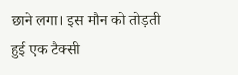छाने लगा। इस मौन को तोड़ती हुई एक टैक्सी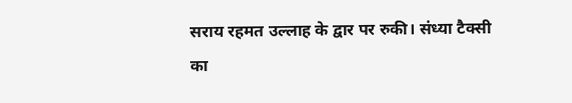सराय रहमत उल्लाह के द्वार पर रुकी। संध्या टैक्सी का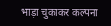भाड़ा चुकाकर कल्पना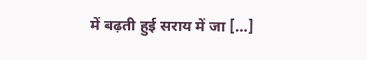में बढ़ती हुई सराय में जा […]